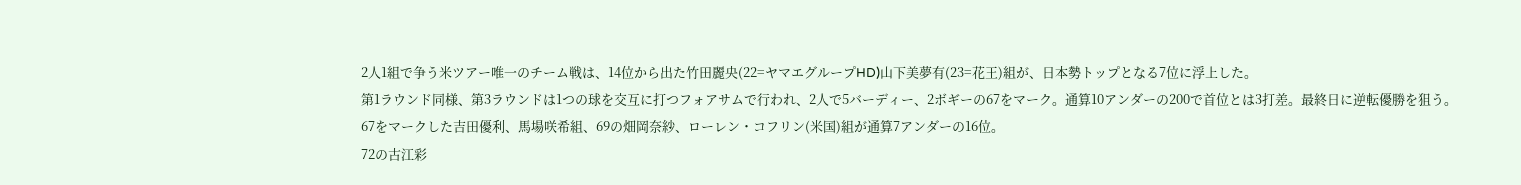2人1組で争う米ツアー唯一のチーム戦は、14位から出た竹田麗央(22=ヤマエグループHD)山下美夢有(23=花王)組が、日本勢トップとなる7位に浮上した。
第1ラウンド同様、第3ラウンドは1つの球を交互に打つフォアサムで行われ、2人で5バーディー、2ボギーの67をマーク。通算10アンダーの200で首位とは3打差。最終日に逆転優勝を狙う。
67をマークした吉田優利、馬場咲希組、69の畑岡奈紗、ローレン・コフリン(米国)組が通算7アンダーの16位。
72の古江彩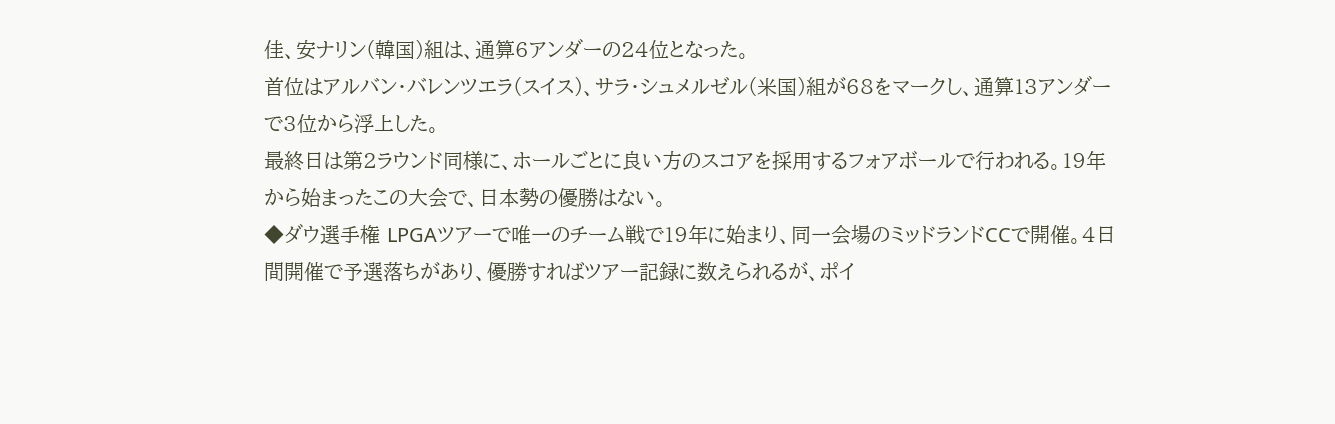佳、安ナリン(韓国)組は、通算6アンダーの24位となった。
首位はアルバン・バレンツエラ(スイス)、サラ・シュメルゼル(米国)組が68をマークし、通算13アンダーで3位から浮上した。
最終日は第2ラウンド同様に、ホールごとに良い方のスコアを採用するフォアボールで行われる。19年から始まったこの大会で、日本勢の優勝はない。
◆ダウ選手権 LPGAツアーで唯一のチーム戦で19年に始まり、同一会場のミッドランドCCで開催。4日間開催で予選落ちがあり、優勝すればツアー記録に数えられるが、ポイ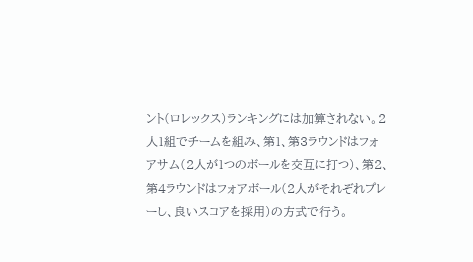ント(ロレックス)ランキングには加算されない。2人1組でチームを組み、第1、第3ラウンドはフォアサム(2人が1つのボールを交互に打つ)、第2、第4ラウンドはフォアボール(2人がそれぞれプレーし、良いスコアを採用)の方式で行う。